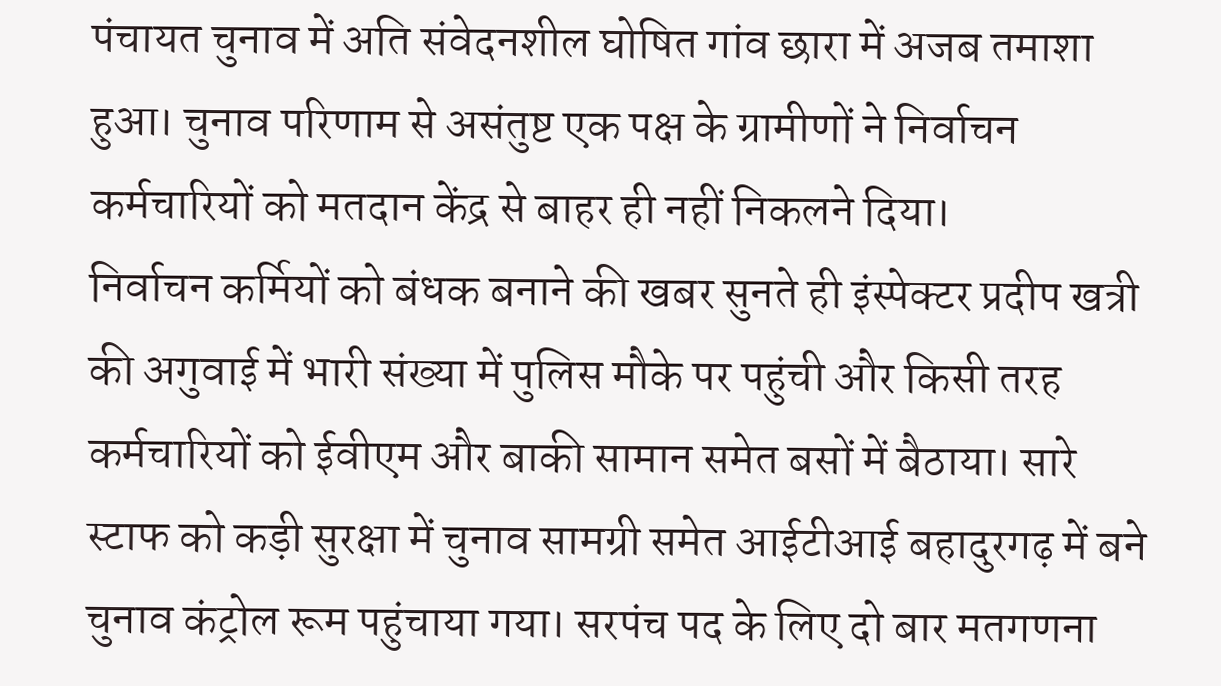पंचायत चुनाव में अति संवेदनशील घोषित गांव छारा में अजब तमाशा हुआ। चुनाव परिणाम से असंतुष्ट एक पक्ष के ग्रामीणों ने निर्वाचन कर्मचारियों को मतदान केंद्र से बाहर ही नहीं निकलने दिया।
निर्वाचन कर्मियों को बंधक बनाने की खबर सुनते ही इंस्पेक्टर प्रदीप खत्री की अगुवाई में भारी संख्या में पुलिस मौके पर पहुंची और किसी तरह कर्मचारियों को ईवीएम और बाकी सामान समेत बसों में बैठाया। सारे स्टाफ को कड़ी सुरक्षा में चुनाव सामग्री समेत आईटीआई बहादुरगढ़ में बने चुनाव कंट्रोल रूम पहुंचाया गया। सरपंच पद के लिए दो बार मतगणना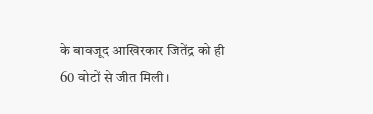के बावजूद आखिरकार जितेंद्र को ही 60 वोटों से जीत मिली।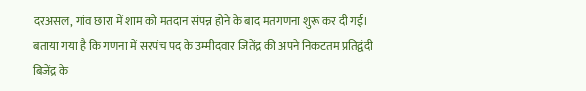दरअसल, गांव छारा में शाम को मतदान संपन्न होने के बाद मतगणना शुरू कर दी गई। बताया गया है कि गणना में सरपंच पद के उम्मीदवार जितेंद्र की अपने निकटतम प्रतिद्वंदी बिजेंद्र के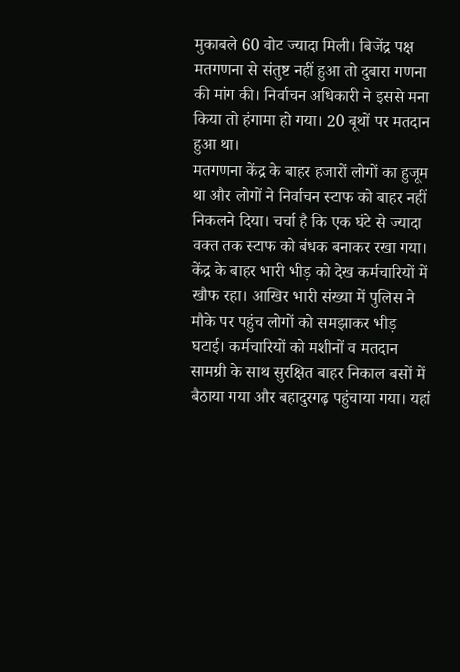मुकाबले 60 वोट ज्यादा मिली। बिजेंद्र पक्ष मतगणना से संतुष्ट नहीं हुआ तो दुबारा गणना की मांग की। निर्वाचन अधिकारी ने इससे मना किया तो हंगामा हो गया। 20 बूथों पर मतदान हुआ था।
मतगणना केंद्र के बाहर हजारों लोगों का हुजूम था और लोगों ने निर्वाचन स्टाफ को बाहर नहीं निकलने दिया। चर्चा है कि एक घंटे से ज्यादा वक्त तक स्टाफ को बंधक बनाकर रखा गया। केंद्र के बाहर भारी भीड़ को देख कर्मचारियों में खौफ रहा। आखिर भारी संख्या में पुलिस ने मौके पर पहुंच लोगों को समझाकर भीड़ घटाई। कर्मचारियों को मशीनों व मतदान सामग्री के साथ सुरक्षित बाहर निकाल बसों में बैठाया गया और बहादुरगढ़ पहुंचाया गया। यहां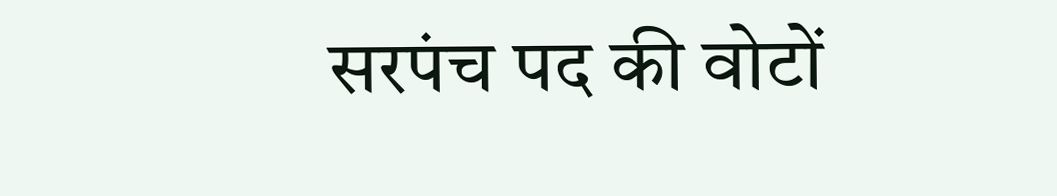सरपंच पद की वोटों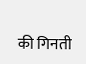की गिनती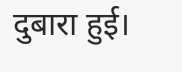दुबारा हुई।